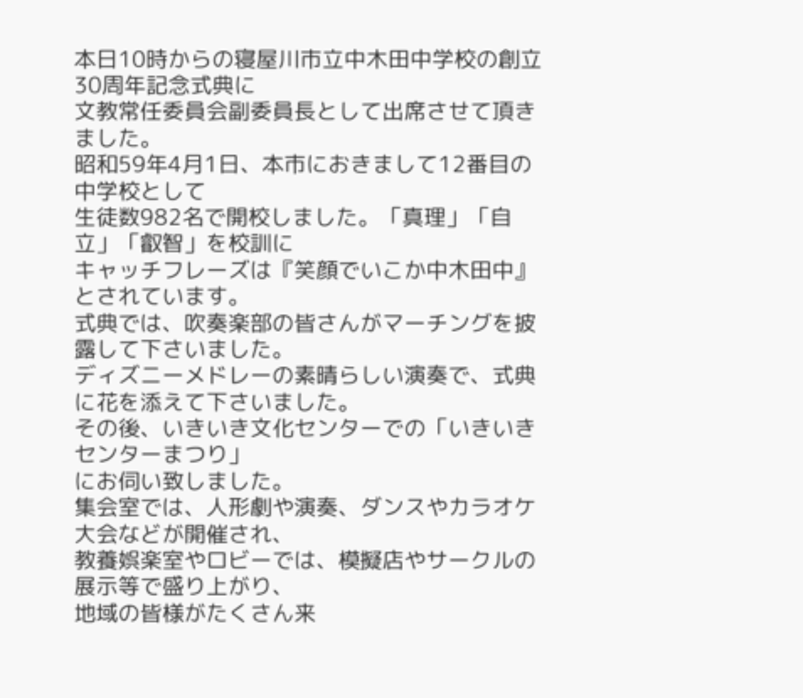本日10時からの寝屋川市立中木田中学校の創立30周年記念式典に
文教常任委員会副委員長として出席させて頂きました。
昭和59年4月1日、本市におきまして12番目の中学校として
生徒数982名で開校しました。「真理」「自立」「叡智」を校訓に
キャッチフレーズは『笑顔でいこか中木田中』とされています。
式典では、吹奏楽部の皆さんがマーチングを披露して下さいました。
ディズニーメドレーの素晴らしい演奏で、式典に花を添えて下さいました。
その後、いきいき文化センターでの「いきいきセンターまつり」
にお伺い致しました。
集会室では、人形劇や演奏、ダンスやカラオケ大会などが開催され、
教養娯楽室やロビーでは、模擬店やサークルの展示等で盛り上がり、
地域の皆様がたくさん来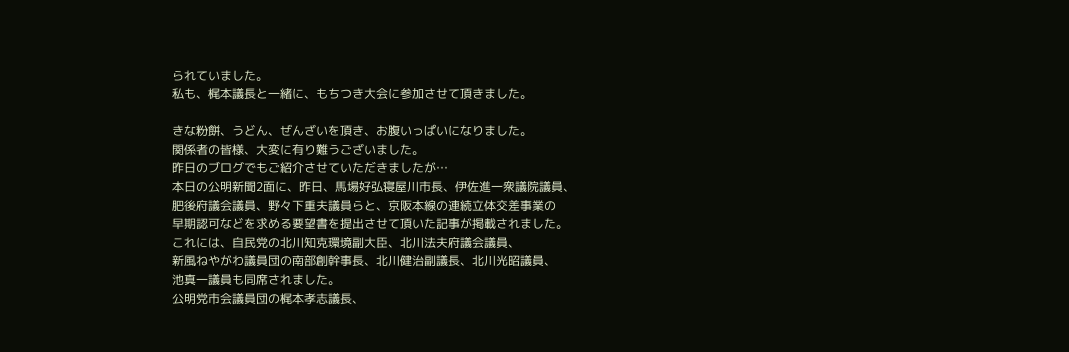られていました。
私も、梶本議長と一緒に、もちつき大会に参加させて頂きました。

きな粉餅、うどん、ぜんざいを頂き、お腹いっぱいになりました。
関係者の皆様、大変に有り難うございました。
昨日のブログでもご紹介させていただきましたが…
本日の公明新聞2面に、昨日、馬場好弘寝屋川市長、伊佐進一衆議院議員、
肥後府議会議員、野々下重夫議員らと、京阪本線の連続立体交差事業の
早期認可などを求める要望書を提出させて頂いた記事が掲載されました。
これには、自民党の北川知克環境副大臣、北川法夫府議会議員、
新風ねやがわ議員団の南部創幹事長、北川健治副議長、北川光昭議員、
池真一議員も同席されました。
公明党市会議員団の梶本孝志議長、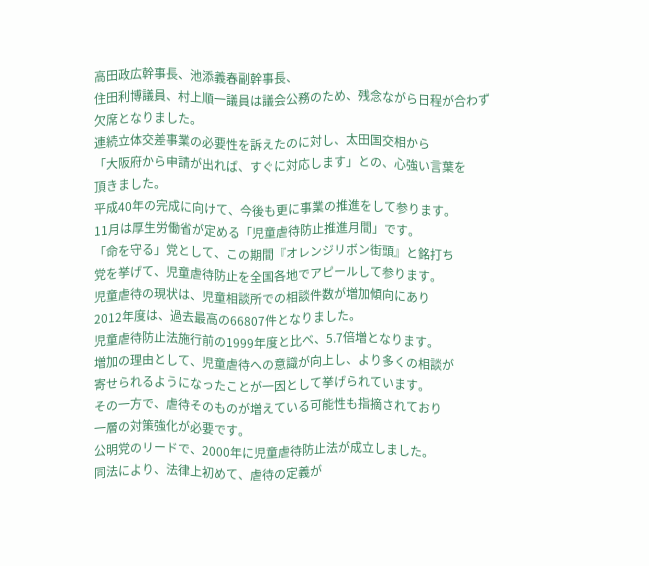高田政広幹事長、池添義春副幹事長、
住田利博議員、村上順一議員は議会公務のため、残念ながら日程が合わず
欠席となりました。
連続立体交差事業の必要性を訴えたのに対し、太田国交相から
「大阪府から申請が出れば、すぐに対応します」との、心強い言葉を
頂きました。
平成40年の完成に向けて、今後も更に事業の推進をして参ります。
11月は厚生労働省が定める「児童虐待防止推進月間」です。
「命を守る」党として、この期間『オレンジリボン街頭』と銘打ち
党を挙げて、児童虐待防止を全国各地でアピールして参ります。
児童虐待の現状は、児童相談所での相談件数が増加傾向にあり
2012年度は、過去最高の66807件となりました。
児童虐待防止法施行前の1999年度と比べ、5.7倍増となります。
増加の理由として、児童虐待への意識が向上し、より多くの相談が
寄せられるようになったことが一因として挙げられています。
その一方で、虐待そのものが増えている可能性も指摘されており
一層の対策強化が必要です。
公明党のリードで、2000年に児童虐待防止法が成立しました。
同法により、法律上初めて、虐待の定義が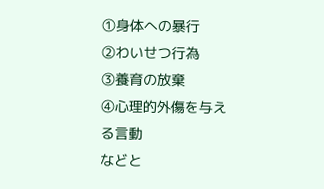①身体への暴行
②わいせつ行為
③養育の放棄
④心理的外傷を与える言動
などと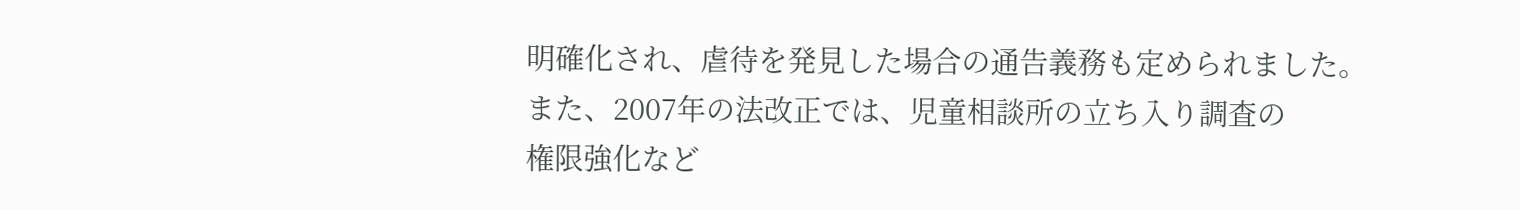明確化され、虐待を発見した場合の通告義務も定められました。
また、2007年の法改正では、児童相談所の立ち入り調査の
権限強化など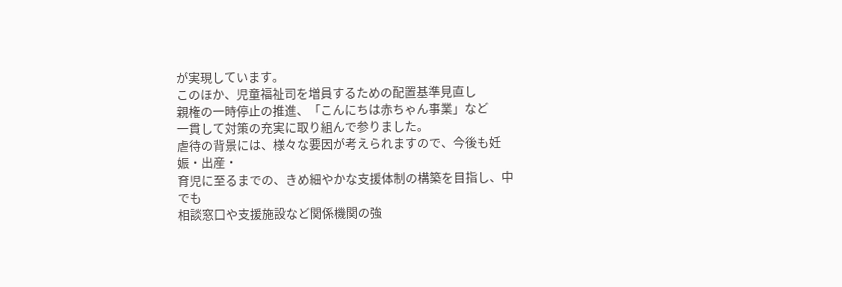が実現しています。
このほか、児童福祉司を増員するための配置基準見直し
親権の一時停止の推進、「こんにちは赤ちゃん事業」など
一貫して対策の充実に取り組んで参りました。
虐待の背景には、様々な要因が考えられますので、今後も妊娠・出産・
育児に至るまでの、きめ細やかな支援体制の構築を目指し、中でも
相談窓口や支援施設など関係機関の強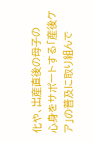化や、出産直後の母子の
心身をサポートする「産後ケア」の普及に取り組んで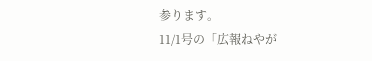参ります。
11/1号の「広報ねやが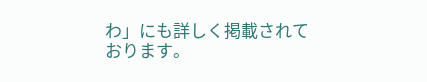わ」にも詳しく掲載されております。